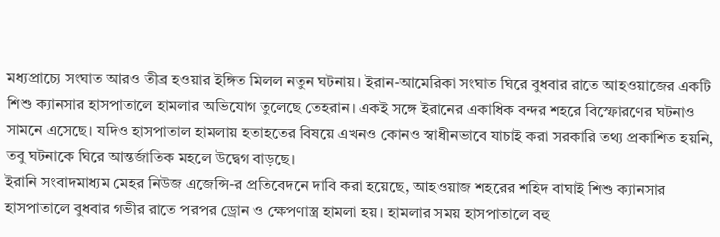মধ্যপ্রাচ্যে সংঘাত আরও তীব্র হওয়ার ইঙ্গিত মিলল নতুন ঘটনায়। ইরান-আমেরিকা সংঘাত ঘিরে বুধবার রাতে আহওয়াজের একটি শিশু ক্যানসার হাসপাতালে হামলার অভিযোগ তুলেছে তেহরান। একই সঙ্গে ইরানের একাধিক বন্দর শহরে বিস্ফোরণের ঘটনাও সামনে এসেছে। যদিও হাসপাতাল হামলায় হতাহতের বিষয়ে এখনও কোনও স্বাধীনভাবে যাচাই করা সরকারি তথ্য প্রকাশিত হয়নি, তবু ঘটনাকে ঘিরে আন্তর্জাতিক মহলে উদ্বেগ বাড়ছে।
ইরানি সংবাদমাধ্যম মেহর নিউজ এজেন্সি-র প্রতিবেদনে দাবি করা হয়েছে, আহওয়াজ শহরের শহিদ বাঘাই শিশু ক্যানসার হাসপাতালে বুধবার গভীর রাতে পরপর ড্রোন ও ক্ষেপণাস্ত্র হামলা হয়। হামলার সময় হাসপাতালে বহু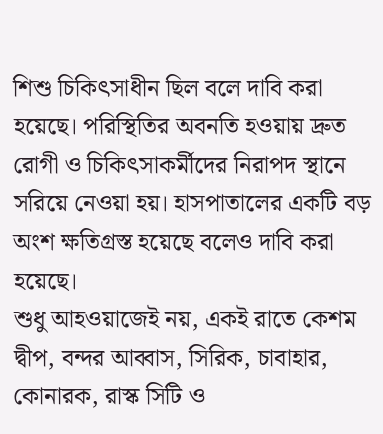শিশু চিকিৎসাধীন ছিল বলে দাবি করা হয়েছে। পরিস্থিতির অবনতি হওয়ায় দ্রুত রোগী ও চিকিৎসাকর্মীদের নিরাপদ স্থানে সরিয়ে নেওয়া হয়। হাসপাতালের একটি বড় অংশ ক্ষতিগ্রস্ত হয়েছে বলেও দাবি করা হয়েছে।
শুধু আহওয়াজেই নয়, একই রাতে কেশম দ্বীপ, বন্দর আব্বাস, সিরিক, চাবাহার, কোনারক, রাস্ক সিটি ও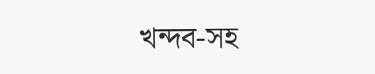খন্দব-সহ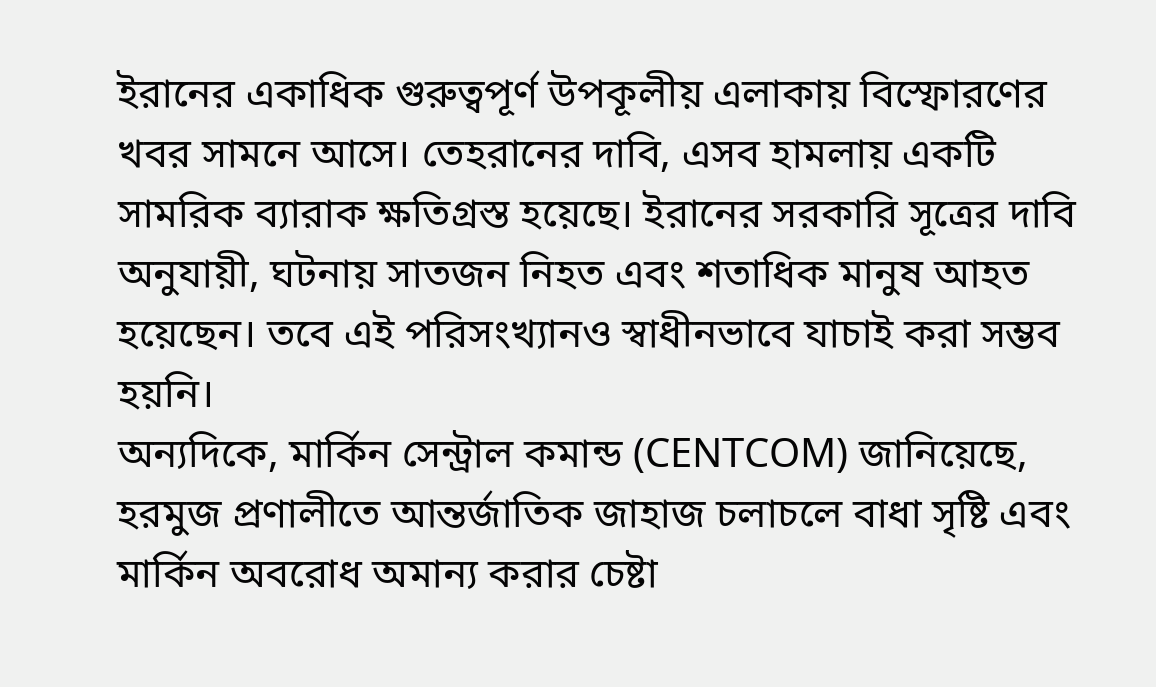ইরানের একাধিক গুরুত্বপূর্ণ উপকূলীয় এলাকায় বিস্ফোরণের খবর সামনে আসে। তেহরানের দাবি, এসব হামলায় একটি সামরিক ব্যারাক ক্ষতিগ্রস্ত হয়েছে। ইরানের সরকারি সূত্রের দাবি অনুযায়ী, ঘটনায় সাতজন নিহত এবং শতাধিক মানুষ আহত হয়েছেন। তবে এই পরিসংখ্যানও স্বাধীনভাবে যাচাই করা সম্ভব হয়নি।
অন্যদিকে, মার্কিন সেন্ট্রাল কমান্ড (CENTCOM) জানিয়েছে, হরমুজ প্রণালীতে আন্তর্জাতিক জাহাজ চলাচলে বাধা সৃষ্টি এবং মার্কিন অবরোধ অমান্য করার চেষ্টা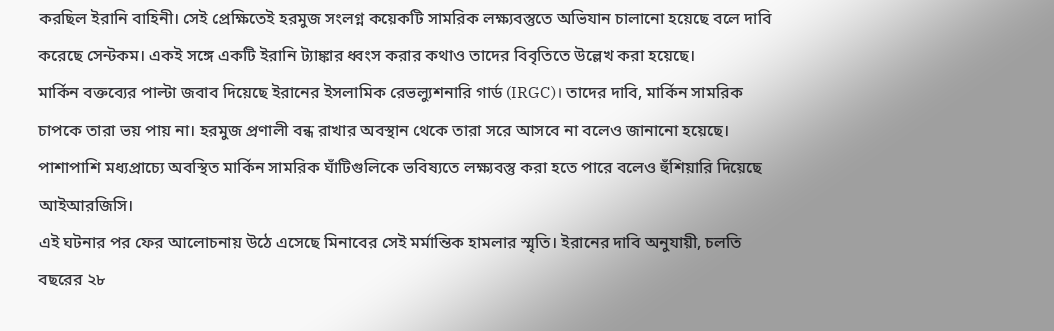করছিল ইরানি বাহিনী। সেই প্রেক্ষিতেই হরমুজ সংলগ্ন কয়েকটি সামরিক লক্ষ্যবস্তুতে অভিযান চালানো হয়েছে বলে দাবি করেছে সেন্টকম। একই সঙ্গে একটি ইরানি ট্যাঙ্কার ধ্বংস করার কথাও তাদের বিবৃতিতে উল্লেখ করা হয়েছে।
মার্কিন বক্তব্যের পাল্টা জবাব দিয়েছে ইরানের ইসলামিক রেভল্যুশনারি গার্ড (IRGC)। তাদের দাবি, মার্কিন সামরিক চাপকে তারা ভয় পায় না। হরমুজ প্রণালী বন্ধ রাখার অবস্থান থেকে তারা সরে আসবে না বলেও জানানো হয়েছে। পাশাপাশি মধ্যপ্রাচ্যে অবস্থিত মার্কিন সামরিক ঘাঁটিগুলিকে ভবিষ্যতে লক্ষ্যবস্তু করা হতে পারে বলেও হুঁশিয়ারি দিয়েছে আইআরজিসি।
এই ঘটনার পর ফের আলোচনায় উঠে এসেছে মিনাবের সেই মর্মান্তিক হামলার স্মৃতি। ইরানের দাবি অনুযায়ী, চলতি বছরের ২৮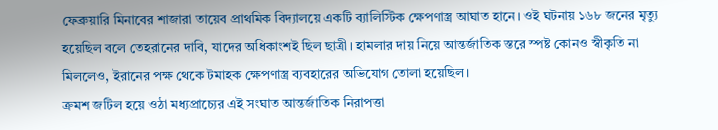ফেব্রুয়ারি মিনাবের শাজারা তায়েব প্রাথমিক বিদ্যালয়ে একটি ব্যালিস্টিক ক্ষেপণাস্ত্র আঘাত হানে। ওই ঘটনায় ১৬৮ জনের মৃত্যু হয়েছিল বলে তেহরানের দাবি, যাদের অধিকাংশই ছিল ছাত্রী। হামলার দায় নিয়ে আন্তর্জাতিক স্তরে স্পষ্ট কোনও স্বীকৃতি না মিললেও, ইরানের পক্ষ থেকে টমাহক ক্ষেপণাস্ত্র ব্যবহারের অভিযোগ তোলা হয়েছিল।
ক্রমশ জটিল হয়ে ওঠা মধ্যপ্রাচ্যের এই সংঘাত আন্তর্জাতিক নিরাপত্তা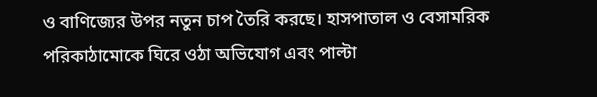ও বাণিজ্যের উপর নতুন চাপ তৈরি করছে। হাসপাতাল ও বেসামরিক পরিকাঠামোকে ঘিরে ওঠা অভিযোগ এবং পাল্টা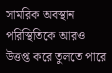সামরিক অবস্থান পরিস্থিতিকে আরও উত্তপ্ত করে তুলতে পারে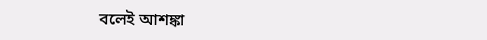বলেই আশঙ্কা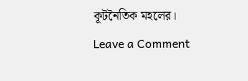কূটনৈতিক মহলের।
Leave a Comment